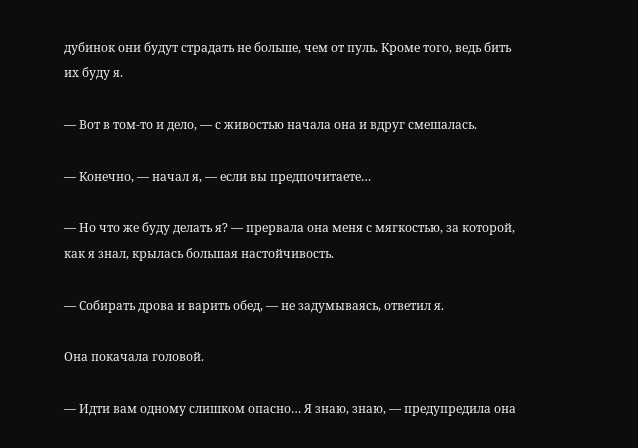дубинок они будут страдать не больше, чем от пуль. Кроме того, ведь бить их буду я.

— Вот в том-то и дело, — с живостью начала она и вдруг смешалась.

— Конечно, — начал я, — если вы предпочитаете…

— Но что же буду делать я? — прервала она меня с мягкостью, за которой, как я знал, крылась большая настойчивость.

— Собирать дрова и варить обед, — не задумываясь, ответил я.

Она покачала головой.

— Идти вам одному слишком опасно… Я знаю, знаю, — предупредила она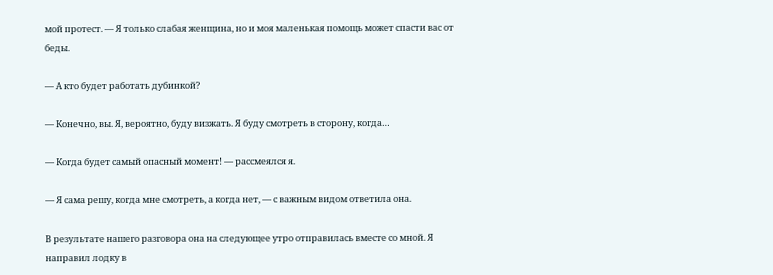мой протест. — Я только слабая женщина, но и моя маленькая помощь может спасти вас от беды.

— А кто будет работать дубинкой?

— Конечно, вы. Я, вероятно, буду визжать. Я буду смотреть в сторону, когда…

— Когда будет самый опасный момент! — рассмеялся я.

— Я сама решу, когда мне смотреть, а когда нет, — с важным видом ответила она.

В результате нашего разговора она на следующее утро отправилась вместе со мной. Я направил лодку в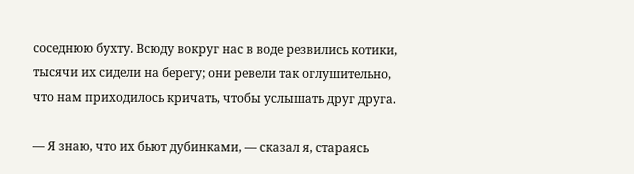соседнюю бухту. Всюду вокруг нас в воде резвились котики, тысячи их сидели на берегу; они ревели так оглушительно, что нам приходилось кричать, чтобы услышать друг друга.

— Я знаю, что их бьют дубинками, — сказал я, стараясь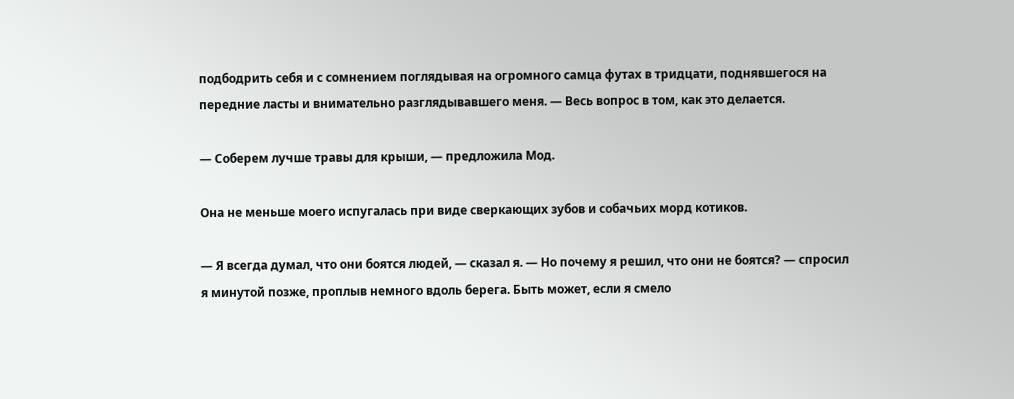подбодрить себя и с сомнением поглядывая на огромного самца футах в тридцати, поднявшегося на передние ласты и внимательно разглядывавшего меня. — Весь вопрос в том, как это делается.

— Соберем лучше травы для крыши, — предложила Мод.

Она не меньше моего испугалась при виде сверкающих зубов и собачьих морд котиков.

— Я всегда думал, что они боятся людей, — сказал я. — Но почему я решил, что они не боятся? — спросил я минутой позже, проплыв немного вдоль берега. Быть может, если я смело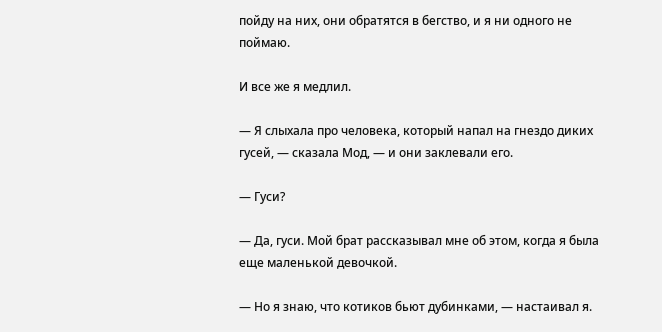пойду на них, они обратятся в бегство, и я ни одного не поймаю.

И все же я медлил.

— Я слыхала про человека, который напал на гнездо диких гусей, — сказала Мод, — и они заклевали его.

— Гуси?

— Да, гуси. Мой брат рассказывал мне об этом, когда я была еще маленькой девочкой.

— Но я знаю, что котиков бьют дубинками, — настаивал я.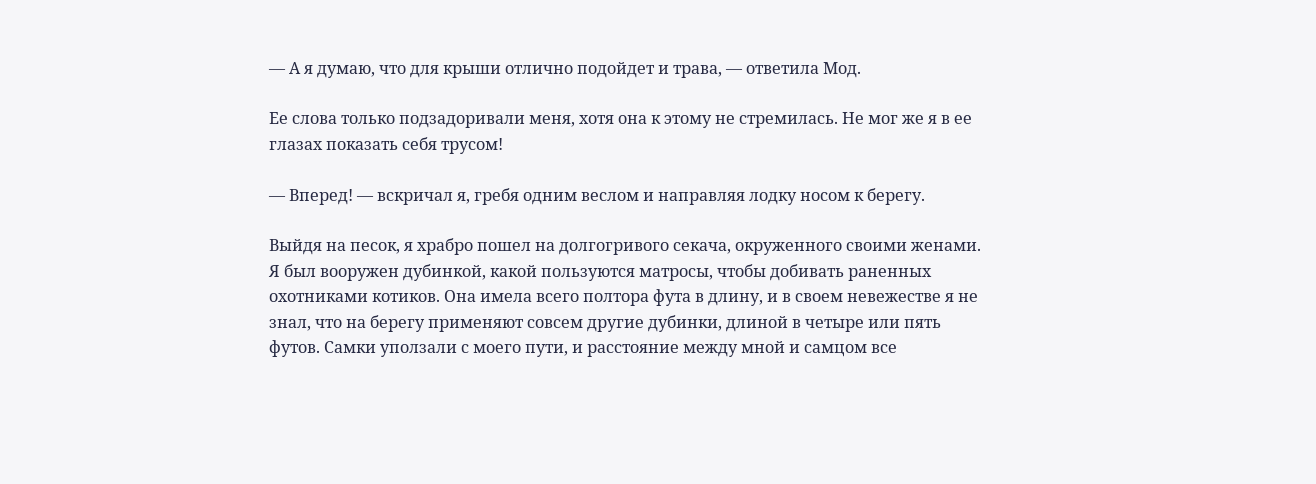— А я думаю, что для крыши отлично подойдет и трава, — ответила Мод.

Ее слова только подзадоривали меня, хотя она к этому не стремилась. Не мог же я в ее глазах показать себя трусом!

— Вперед! — вскричал я, гребя одним веслом и направляя лодку носом к берегу.

Выйдя на песок, я храбро пошел на долгогривого секача, окруженного своими женами. Я был вооружен дубинкой, какой пользуются матросы, чтобы добивать раненных охотниками котиков. Она имела всего полтора фута в длину, и в своем невежестве я не знал, что на берегу применяют совсем другие дубинки, длиной в четыре или пять футов. Самки уползали с моего пути, и расстояние между мной и самцом все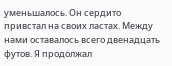уменьшалось. Он сердито привстал на своих ластах. Между нами оставалось всего двенадцать футов. Я продолжал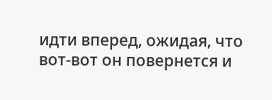идти вперед, ожидая, что вот-вот он повернется и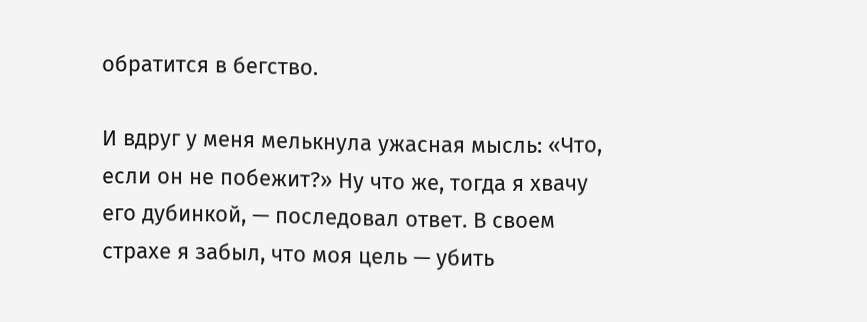обратится в бегство.

И вдруг у меня мелькнула ужасная мысль: «Что, если он не побежит?» Ну что же, тогда я хвачу его дубинкой, — последовал ответ. В своем страхе я забыл, что моя цель — убить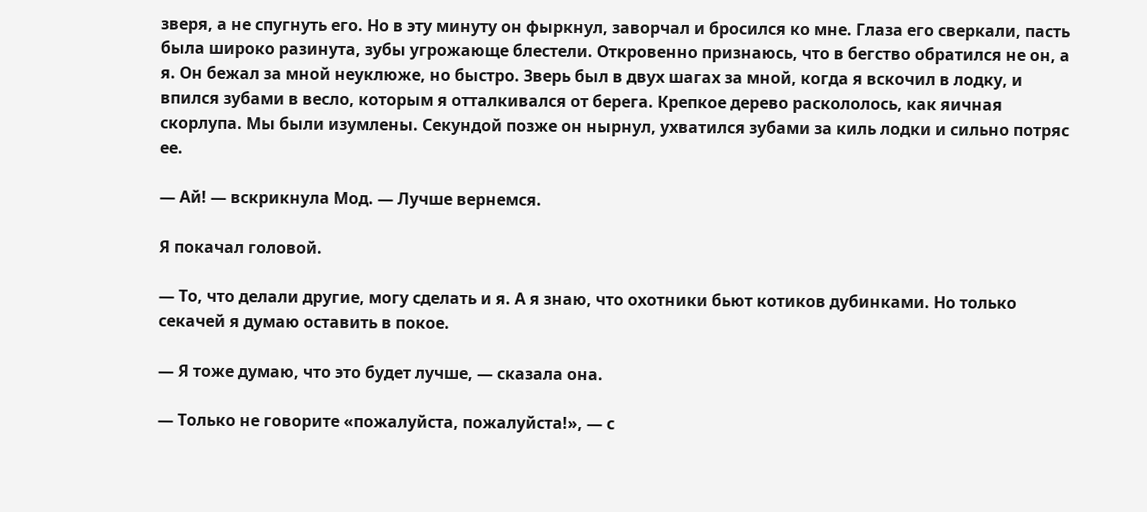зверя, а не спугнуть его. Но в эту минуту он фыркнул, заворчал и бросился ко мне. Глаза его сверкали, пасть была широко разинута, зубы угрожающе блестели. Откровенно признаюсь, что в бегство обратился не он, а я. Он бежал за мной неуклюже, но быстро. Зверь был в двух шагах за мной, когда я вскочил в лодку, и впился зубами в весло, которым я отталкивался от берега. Крепкое дерево раскололось, как яичная скорлупа. Мы были изумлены. Секундой позже он нырнул, ухватился зубами за киль лодки и сильно потряс ее.

— Ай! — вскрикнула Мод. — Лучше вернемся.

Я покачал головой.

— То, что делали другие, могу сделать и я. А я знаю, что охотники бьют котиков дубинками. Но только секачей я думаю оставить в покое.

— Я тоже думаю, что это будет лучше, — сказала она.

— Только не говорите «пожалуйста, пожалуйста!», — с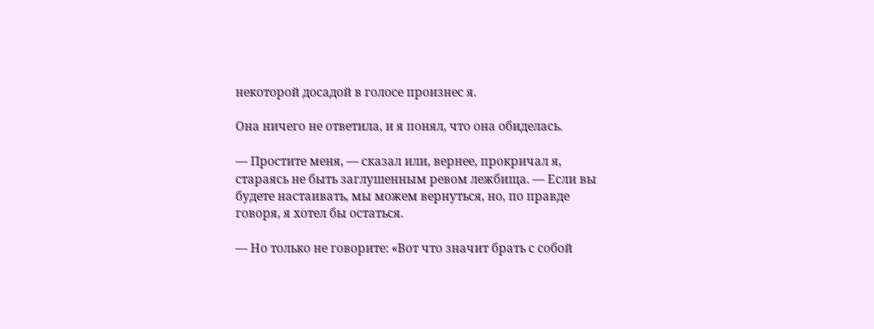некоторой досадой в голосе произнес я.

Она ничего не ответила, и я понял, что она обиделась.

— Простите меня, — сказал или, вернее, прокричал я, стараясь не быть заглушенным ревом лежбища. — Если вы будете настаивать, мы можем вернуться, но, по правде говоря, я хотел бы остаться.

— Но только не говорите: «Вот что значит брать с собой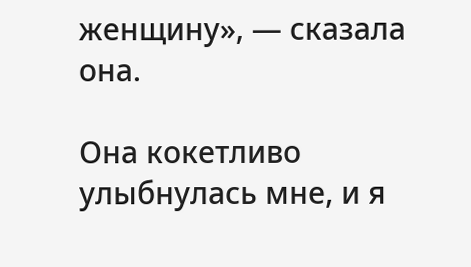женщину», — сказала она.

Она кокетливо улыбнулась мне, и я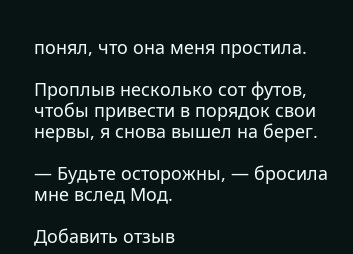понял, что она меня простила.

Проплыв несколько сот футов, чтобы привести в порядок свои нервы, я снова вышел на берег.

— Будьте осторожны, — бросила мне вслед Мод.

Добавить отзыв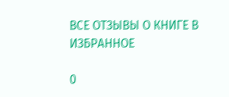ВСЕ ОТЗЫВЫ О КНИГЕ В ИЗБРАННОЕ

0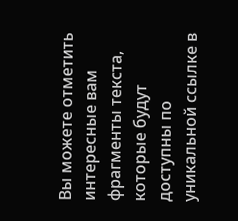Вы можете отметить интересные вам фрагменты текста, которые будут доступны по уникальной ссылке в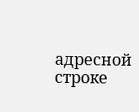адресной строке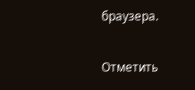браузера.

Отметить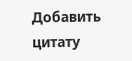Добавить цитату